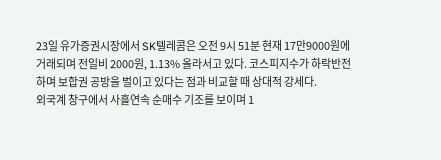23일 유가증권시장에서 SK텔레콤은 오전 9시 51분 현재 17만9000원에 거래되며 전일비 2000원, 1.13% 올라서고 있다. 코스피지수가 하락반전하며 보합권 공방을 벌이고 있다는 점과 비교할 때 상대적 강세다.
외국계 창구에서 사흘연속 순매수 기조를 보이며 1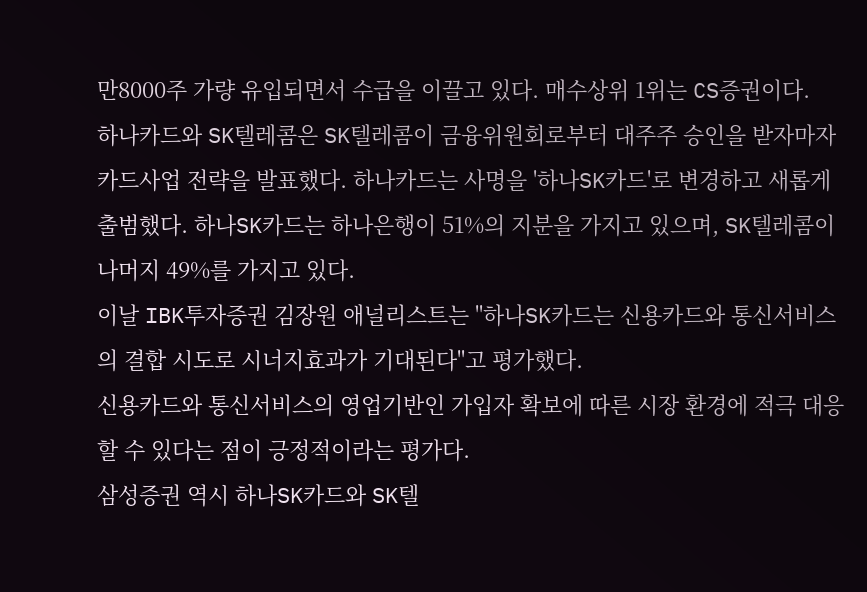만8000주 가량 유입되면서 수급을 이끌고 있다. 매수상위 1위는 CS증권이다.
하나카드와 SK텔레콤은 SK텔레콤이 금융위원회로부터 대주주 승인을 받자마자 카드사업 전략을 발표했다. 하나카드는 사명을 '하나SK카드'로 변경하고 새롭게 출범했다. 하나SK카드는 하나은행이 51%의 지분을 가지고 있으며, SK텔레콤이 나머지 49%를 가지고 있다.
이날 IBK투자증권 김장원 애널리스트는 "하나SK카드는 신용카드와 통신서비스의 결합 시도로 시너지효과가 기대된다"고 평가했다.
신용카드와 통신서비스의 영업기반인 가입자 확보에 따른 시장 환경에 적극 대응할 수 있다는 점이 긍정적이라는 평가다.
삼성증권 역시 하나SK카드와 SK텔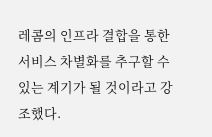레콤의 인프라 결합을 통한 서비스 차별화를 추구할 수 있는 계기가 될 것이라고 강조했다.